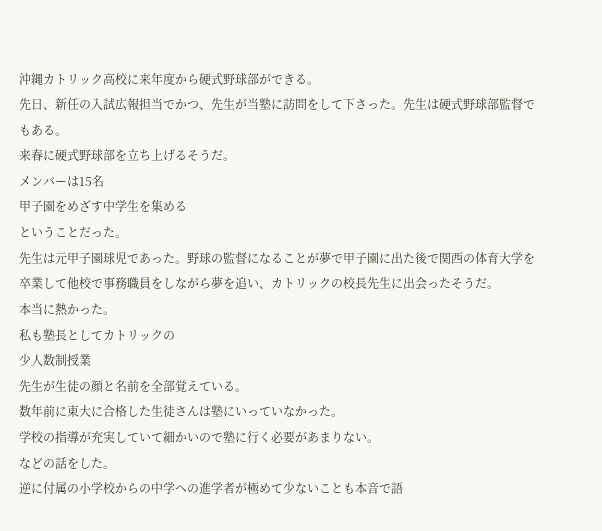沖縄カトリック高校に来年度から硬式野球部ができる。
先日、新任の入試広報担当でかつ、先生が当塾に訪問をして下さった。先生は硬式野球部監督でもある。
来春に硬式野球部を立ち上げるそうだ。
メンバーは15名
甲子園をめざす中学生を集める
ということだった。
先生は元甲子園球児であった。野球の監督になることが夢で甲子園に出た後で関西の体育大学を卒業して他校で事務職員をしながら夢を追い、カトリックの校長先生に出会ったそうだ。
本当に熱かった。
私も塾長としてカトリックの
少人数制授業
先生が生徒の顔と名前を全部覚えている。
数年前に東大に合格した生徒さんは塾にいっていなかった。
学校の指導が充実していて細かいので塾に行く必要があまりない。
などの話をした。
逆に付属の小学校からの中学への進学者が極めて少ないことも本音で語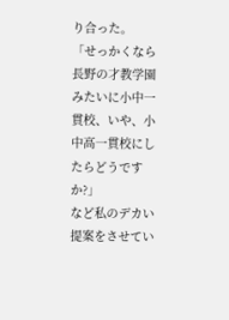り合った。
「せっかくなら長野の才教学園みたいに小中一貫校、いや、小中高一貫校にしたらどうですか?」
など私のデカい提案をさせてい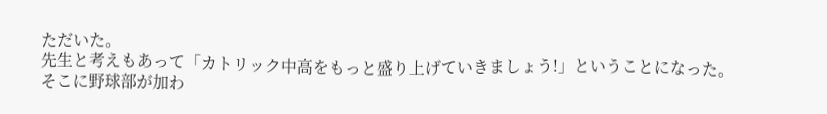ただいた。
先生と考えもあって「カトリック中高をもっと盛り上げていきましょう!」ということになった。
そこに野球部が加わ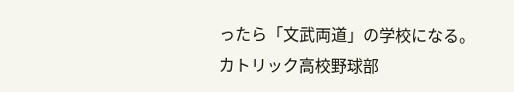ったら「文武両道」の学校になる。
カトリック高校野球部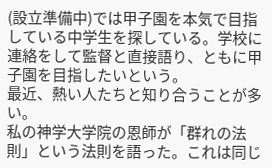(設立準備中)では甲子園を本気で目指している中学生を探している。学校に連絡をして監督と直接語り、ともに甲子園を目指したいという。
最近、熱い人たちと知り合うことが多い。
私の神学大学院の恩師が「群れの法則」という法則を語った。これは同じ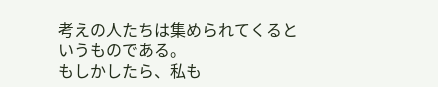考えの人たちは集められてくるというものである。
もしかしたら、私も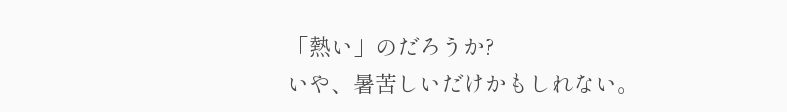「熱い」のだろうか?
いや、暑苦しいだけかもしれない。